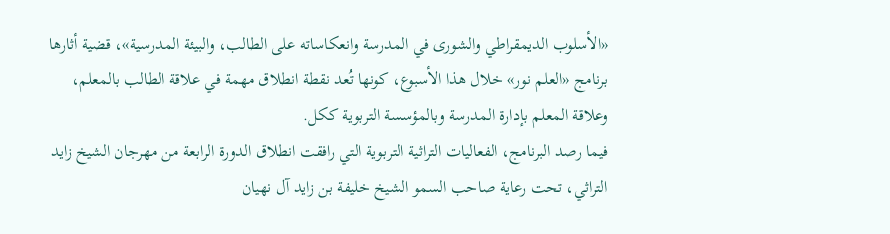«الأسلوب الديمقراطي والشورى في المدرسة وانعكاساته على الطالب، والبيئة المدرسية»، قضية أثارها برنامج «العلم نور» خلال هذا الأسبوع، كونها تُعد نقطة انطلاق مهمة في علاقة الطالب بالمعلم، وعلاقة المعلم بإدارة المدرسة وبالمؤسسة التربوية ككل.
فيما رصد البرنامج، الفعاليات التراثية التربوية التي رافقت انطلاق الدورة الرابعة من مهرجان الشيخ زايد التراثي، تحت رعاية صاحب السمو الشيخ خليفة بن زايد آل نهيان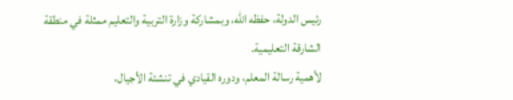رئيس الدولة، حفظه الله، وبمشاركة وزارة التربية والتعليم ممثلة في منطقة الشارقة التعليمية.
لأهمية رسالة المعلم، ودوره القيادي في تنشئة الأجيال،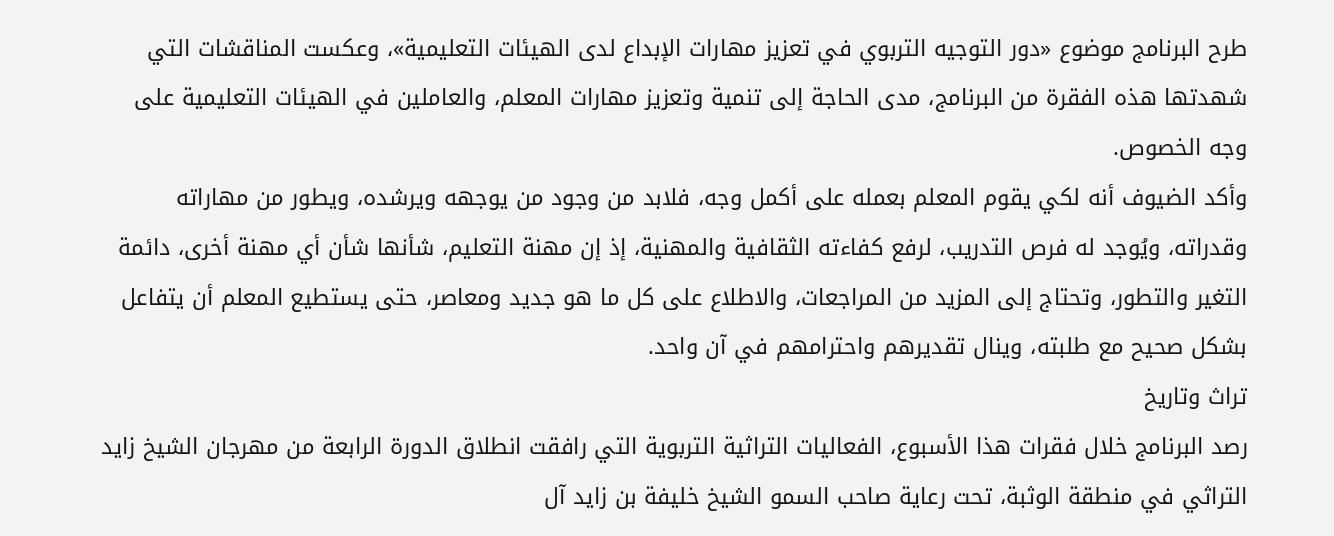طرح البرنامج موضوع «دور التوجيه التربوي في تعزيز مهارات الإبداع لدى الهيئات التعليمية»، وعكست المناقشات التي شهدتها هذه الفقرة من البرنامج، مدى الحاجة إلى تنمية وتعزيز مهارات المعلم، والعاملين في الهيئات التعليمية على وجه الخصوص.
وأكد الضيوف أنه لكي يقوم المعلم بعمله على أكمل وجه، فلابد من وجود من يوجهه ويرشده، ويطور من مهاراته وقدراته، ويُوجد له فرص التدريب، لرفع كفاءته الثقافية والمهنية، إذ إن مهنة التعليم، شأنها شأن أي مهنة أخرى، دائمة التغير والتطور، وتحتاج إلى المزيد من المراجعات، والاطلاع على كل ما هو جديد ومعاصر، حتى يستطيع المعلم أن يتفاعل بشكل صحيح مع طلبته، وينال تقديرهم واحترامهم في آن واحد.
تراث وتاريخ
رصد البرنامج خلال فقرات هذا الأسبوع، الفعاليات التراثية التربوية التي رافقت انطلاق الدورة الرابعة من مهرجان الشيخ زايد التراثي في منطقة الوثبة، تحت رعاية صاحب السمو الشيخ خليفة بن زايد آل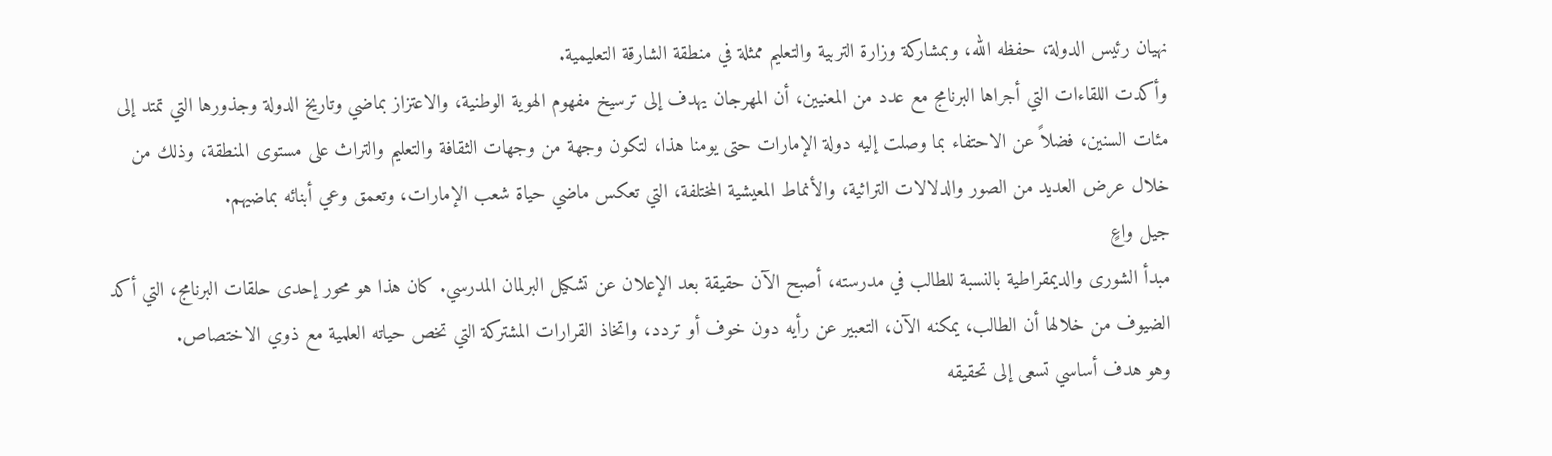نهيان رئيس الدولة، حفظه الله، وبمشاركة وزارة التربية والتعليم ممثلة في منطقة الشارقة التعليمية.
وأكدت اللقاءات التي أجراها البرنامج مع عدد من المعنيين، أن المهرجان يهدف إلى ترسيخ مفهوم الهوية الوطنية، والاعتزاز بماضي وتاريخ الدولة وجذورها التي تمتد إلى مئات السنين، فضلاً عن الاحتفاء بما وصلت إليه دولة الإمارات حتى يومنا هذا، لتكون وجهة من وجهات الثقافة والتعليم والتراث على مستوى المنطقة، وذلك من خلال عرض العديد من الصور والدلالات التراثية، والأنماط المعيشية المختلفة، التي تعكس ماضي حياة شعب الإمارات، وتعمق وعي أبنائه بماضيهم.
جيل واعٍ
مبدأ الشورى والديمقراطية بالنسبة للطالب في مدرسته، أصبح الآن حقيقة بعد الإعلان عن تشكيل البرلمان المدرسي. كان هذا هو محور إحدى حلقات البرنامج، التي أكد الضيوف من خلالها أن الطالب، يمكنه الآن، التعبير عن رأيه دون خوف أو تردد، واتخاذ القرارات المشتركة التي تخص حياته العلمية مع ذوي الاختصاص.
وهو هدف أساسي تسعى إلى تحقيقه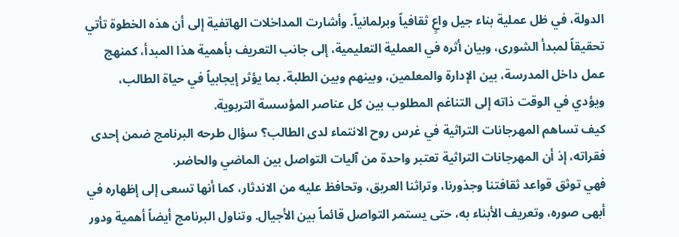الدولة، في ظل عملية بناء جيل واعٍ ثقافياً وبرلمانياً. وأشارت المداخلات الهاتفية إلى أن هذه الخطوة تأتي تحقيقاً لمبدأ الشورى، وبيان أثره في العملية التعليمية، إلى جانب التعريف بأهمية هذا المبدأ، كمنهج عمل داخل المدرسة، بين الإدارة والمعلمين، وبينهم وبين الطلبة. بما يؤثر إيجابياً في حياة الطالب، ويؤدي في الوقت ذاته إلى التناغم المطلوب بين كل عناصر المؤسسة التربوية.
كيف تساهم المهرجانات التراثية في غرس روح الانتماء لدى الطالب؟ سؤال طرحه البرنامج ضمن إحدى فقراته، إذ أن المهرجانات التراثية تعتبر واحدة من آليات التواصل بين الماضي والحاضر.
فهي توثق قواعد ثقافتنا وجذورنا، وتراثنا العريق، وتحافظ عليه من الاندثار، كما أنها تسعى إلى إظهاره في أبهى صوره، وتعريف الأبناء به، حتى يستمر التواصل قائماً بين الأجيال. وتناول البرنامج أيضاً أهمية ودور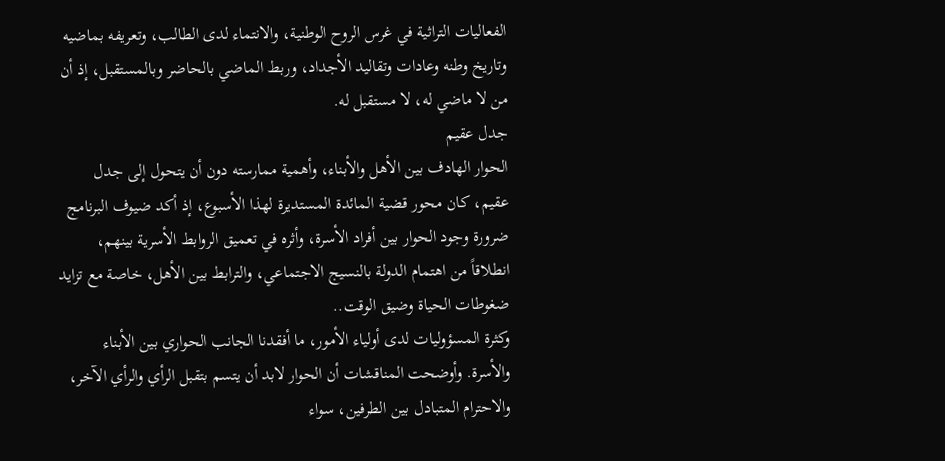الفعاليات التراثية في غرس الروح الوطنية، والانتماء لدى الطالب، وتعريفه بماضيه وتاريخ وطنه وعادات وتقاليد الأجداد، وربط الماضي بالحاضر وبالمستقبل، إذ أن من لا ماضي له، لا مستقبل له.
جدل عقيم
الحوار الهادف بين الأهل والأبناء، وأهمية ممارسته دون أن يتحول إلى جدل عقيم، كان محور قضية المائدة المستديرة لهذا الأسبوع، إذ أكد ضيوف البرنامج ضرورة وجود الحوار بين أفراد الأسرة، وأثره في تعميق الروابط الأسرية بينهم، انطلاقاً من اهتمام الدولة بالنسيج الاجتماعي، والترابط بين الأهل، خاصة مع تزايد ضغوطات الحياة وضيق الوقت..
وكثرة المسؤوليات لدى أولياء الأمور، ما أفقدنا الجانب الحواري بين الأبناء والأسرة. وأوضحت المناقشات أن الحوار لابد أن يتسم بتقبل الرأي والرأي الآخر، والاحترام المتبادل بين الطرفين، سواء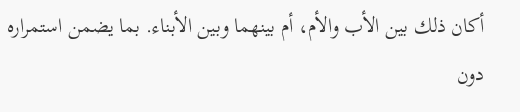أكان ذلك بين الأب والأم، أم بينهما وبين الأبناء. بما يضمن استمراره دون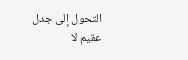التحول إلى جدل عقيم لا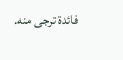فائدة ترجى منه.